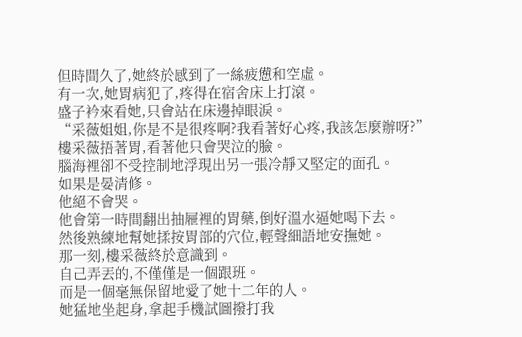但時間久了,她終於感到了一絲疲憊和空虛。
有一次,她胃病犯了,疼得在宿舍床上打滾。
盛子衿來看她,只會站在床邊掉眼淚。
“采薇姐姐,你是不是很疼啊?我看著好心疼,我該怎麼辦呀?”
樓采薇捂著胃,看著他只會哭泣的臉。
腦海裡卻不受控制地浮現出另一張冷靜又堅定的面孔。
如果是晏清修。
他絕不會哭。
他會第一時間翻出抽屜裡的胃藥,倒好溫水逼她喝下去。
然後熟練地幫她揉按胃部的穴位,輕聲細語地安撫她。
那一刻,樓采薇終於意識到。
自己弄丟的,不僅僅是一個跟班。
而是一個毫無保留地愛了她十二年的人。
她猛地坐起身,拿起手機試圖撥打我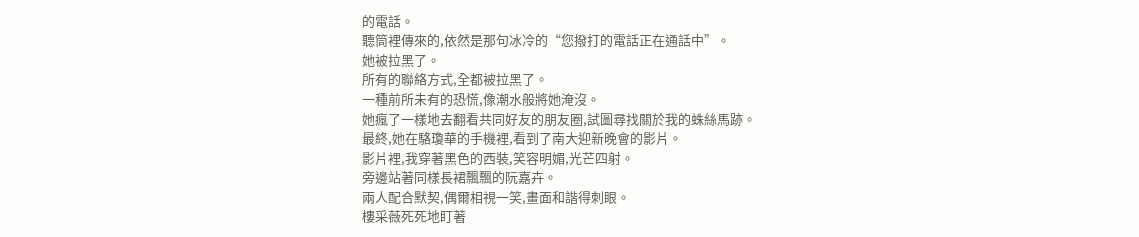的電話。
聽筒裡傳來的,依然是那句冰冷的“您撥打的電話正在通話中”。
她被拉黑了。
所有的聯絡方式,全都被拉黑了。
一種前所未有的恐慌,像潮水般將她淹沒。
她瘋了一樣地去翻看共同好友的朋友圈,試圖尋找關於我的蛛絲馬跡。
最終,她在駱瓊華的手機裡,看到了南大迎新晚會的影片。
影片裡,我穿著黑色的西裝,笑容明媚,光芒四射。
旁邊站著同樣長裙飄飄的阮嘉卉。
兩人配合默契,偶爾相視一笑,畫面和諧得刺眼。
樓采薇死死地盯著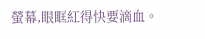螢幕,眼眶紅得快要滴血。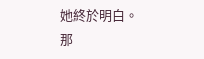她終於明白。
那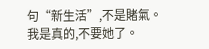句“新生活”,不是賭氣。
我是真的,不要她了。